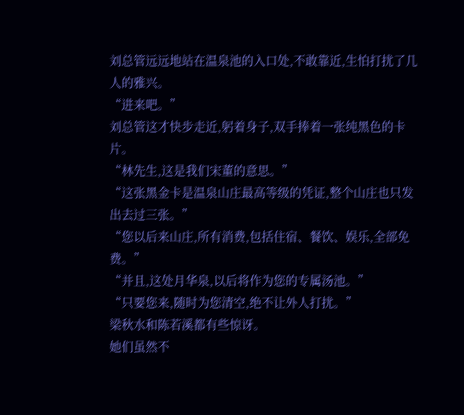刘总管远远地站在温泉池的入口处,不敢靠近,生怕打扰了几人的雅兴。
“进来吧。”
刘总管这才快步走近,躬着身子,双手捧着一张纯黑色的卡片。
“林先生,这是我们宋董的意思。”
“这张黑金卡是温泉山庄最高等级的凭证,整个山庄也只发出去过三张。”
“您以后来山庄,所有消费,包括住宿、餐饮、娱乐,全部免费。”
“并且,这处月华泉,以后将作为您的专属汤池。”
“只要您来,随时为您清空,绝不让外人打扰。”
梁秋水和陈若溪都有些惊讶。
她们虽然不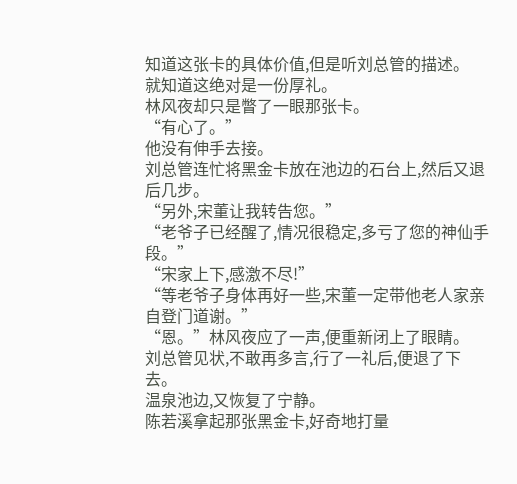知道这张卡的具体价值,但是听刘总管的描述。
就知道这绝对是一份厚礼。
林风夜却只是瞥了一眼那张卡。
“有心了。”
他没有伸手去接。
刘总管连忙将黑金卡放在池边的石台上,然后又退后几步。
“另外,宋董让我转告您。”
“老爷子已经醒了,情况很稳定,多亏了您的神仙手段。”
“宋家上下,感激不尽!”
“等老爷子身体再好一些,宋董一定带他老人家亲自登门道谢。”
“恩。”林风夜应了一声,便重新闭上了眼睛。
刘总管见状,不敢再多言,行了一礼后,便退了下去。
温泉池边,又恢复了宁静。
陈若溪拿起那张黑金卡,好奇地打量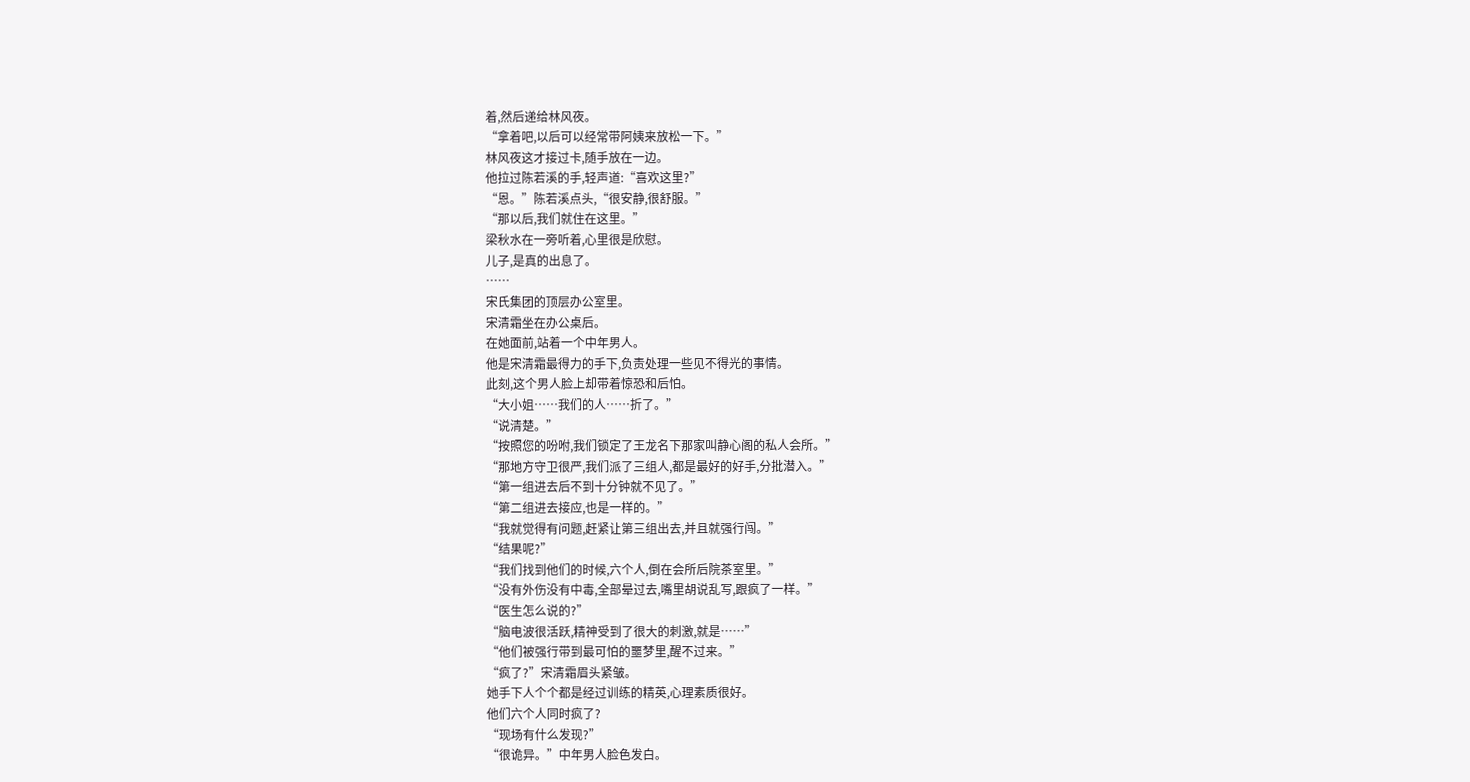着,然后递给林风夜。
“拿着吧,以后可以经常带阿姨来放松一下。”
林风夜这才接过卡,随手放在一边。
他拉过陈若溪的手,轻声道:“喜欢这里?”
“恩。”陈若溪点头,“很安静,很舒服。”
“那以后,我们就住在这里。”
梁秋水在一旁听着,心里很是欣慰。
儿子,是真的出息了。
……
宋氏集团的顶层办公室里。
宋清霜坐在办公桌后。
在她面前,站着一个中年男人。
他是宋清霜最得力的手下,负责处理一些见不得光的事情。
此刻,这个男人脸上却带着惊恐和后怕。
“大小姐……我们的人……折了。”
“说清楚。”
“按照您的吩咐,我们锁定了王龙名下那家叫静心阁的私人会所。”
“那地方守卫很严,我们派了三组人,都是最好的好手,分批潜入。”
“第一组进去后不到十分钟就不见了。”
“第二组进去接应,也是一样的。”
“我就觉得有问题,赶紧让第三组出去,并且就强行闯。”
“结果呢?”
“我们找到他们的时候,六个人,倒在会所后院茶室里。”
“没有外伤没有中毒,全部晕过去,嘴里胡说乱写,跟疯了一样。”
“医生怎么说的?”
“脑电波很活跃,精神受到了很大的刺激,就是……”
“他们被强行带到最可怕的噩梦里,醒不过来。”
“疯了?”宋清霜眉头紧皱。
她手下人个个都是经过训练的精英,心理素质很好。
他们六个人同时疯了?
“现场有什么发现?”
“很诡异。”中年男人脸色发白。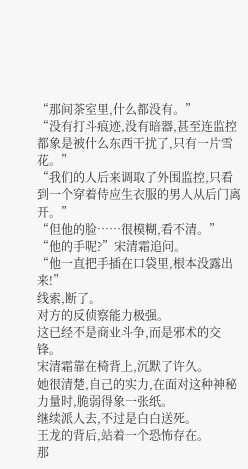“那间茶室里,什么都没有。”
“没有打斗痕迹,没有暗器,甚至连监控都象是被什么东西干扰了,只有一片雪花。”
“我们的人后来调取了外围监控,只看到一个穿着侍应生衣服的男人从后门离开。”
“但他的脸……很模糊,看不清。”
“他的手呢?”宋清霜追问。
“他一直把手插在口袋里,根本没露出来!”
线索,断了。
对方的反侦察能力极强。
这已经不是商业斗争,而是邪术的交锋。
宋清霜靠在椅背上,沉默了许久。
她很清楚,自己的实力,在面对这种神秘力量时,脆弱得象一张纸。
继续派人去,不过是白白送死。
王龙的背后,站着一个恐怖存在。
那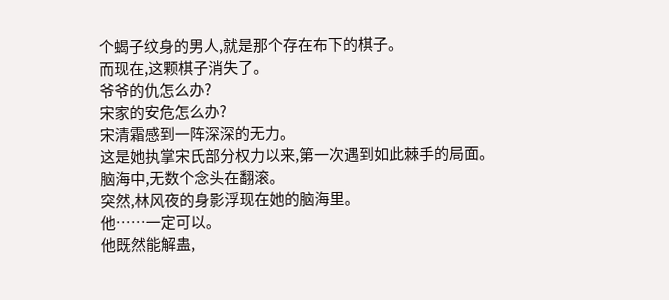个蝎子纹身的男人,就是那个存在布下的棋子。
而现在,这颗棋子消失了。
爷爷的仇怎么办?
宋家的安危怎么办?
宋清霜感到一阵深深的无力。
这是她执掌宋氏部分权力以来,第一次遇到如此棘手的局面。
脑海中,无数个念头在翻滚。
突然,林风夜的身影浮现在她的脑海里。
他……一定可以。
他既然能解蛊,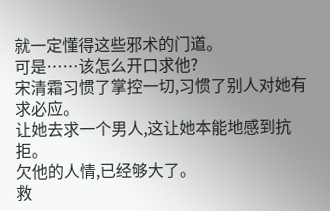就一定懂得这些邪术的门道。
可是……该怎么开口求他?
宋清霜习惯了掌控一切,习惯了别人对她有求必应。
让她去求一个男人,这让她本能地感到抗拒。
欠他的人情,已经够大了。
救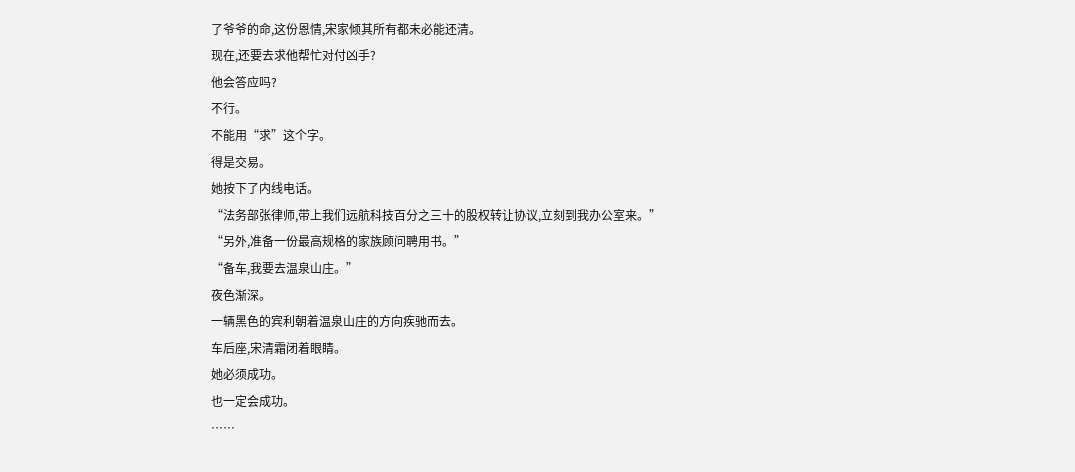了爷爷的命,这份恩情,宋家倾其所有都未必能还清。
现在,还要去求他帮忙对付凶手?
他会答应吗?
不行。
不能用“求”这个字。
得是交易。
她按下了内线电话。
“法务部张律师,带上我们远航科技百分之三十的股权转让协议,立刻到我办公室来。”
“另外,准备一份最高规格的家族顾问聘用书。”
“备车,我要去温泉山庄。”
夜色渐深。
一辆黑色的宾利朝着温泉山庄的方向疾驰而去。
车后座,宋清霜闭着眼睛。
她必须成功。
也一定会成功。
……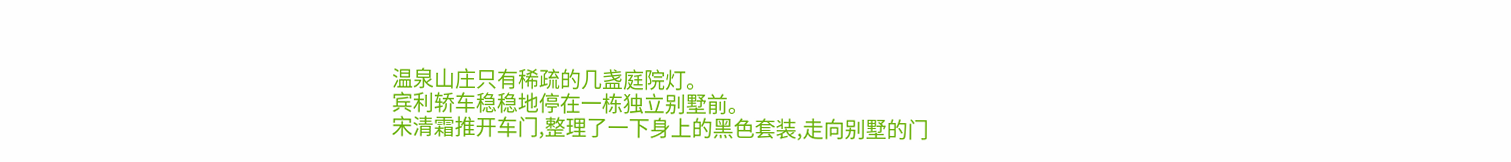温泉山庄只有稀疏的几盏庭院灯。
宾利轿车稳稳地停在一栋独立别墅前。
宋清霜推开车门,整理了一下身上的黑色套装,走向别墅的门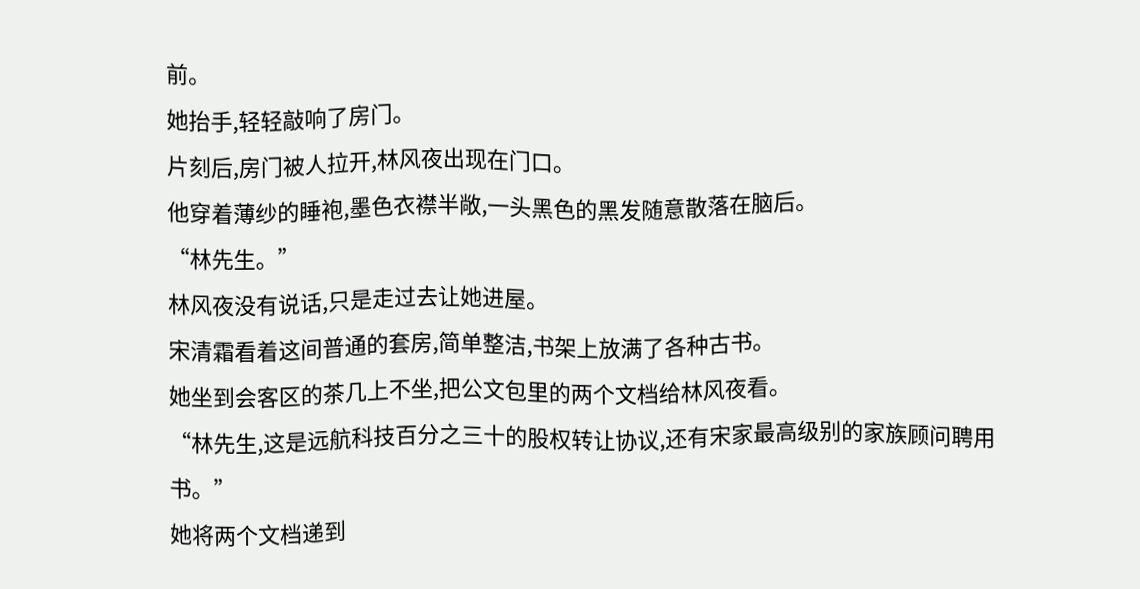前。
她抬手,轻轻敲响了房门。
片刻后,房门被人拉开,林风夜出现在门口。
他穿着薄纱的睡袍,墨色衣襟半敞,一头黑色的黑发随意散落在脑后。
“林先生。”
林风夜没有说话,只是走过去让她进屋。
宋清霜看着这间普通的套房,简单整洁,书架上放满了各种古书。
她坐到会客区的茶几上不坐,把公文包里的两个文档给林风夜看。
“林先生,这是远航科技百分之三十的股权转让协议,还有宋家最高级别的家族顾问聘用书。”
她将两个文档递到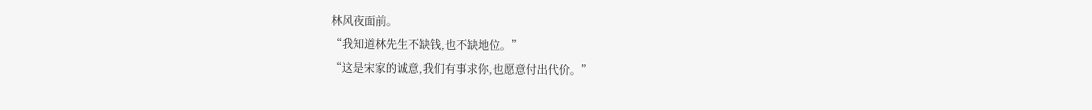林风夜面前。
“我知道林先生不缺钱,也不缺地位。”
“这是宋家的诚意,我们有事求你,也愿意付出代价。”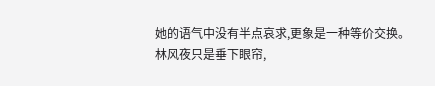她的语气中没有半点哀求,更象是一种等价交换。
林风夜只是垂下眼帘,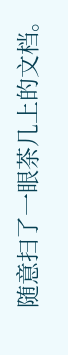随意扫了一眼茶几上的文档。